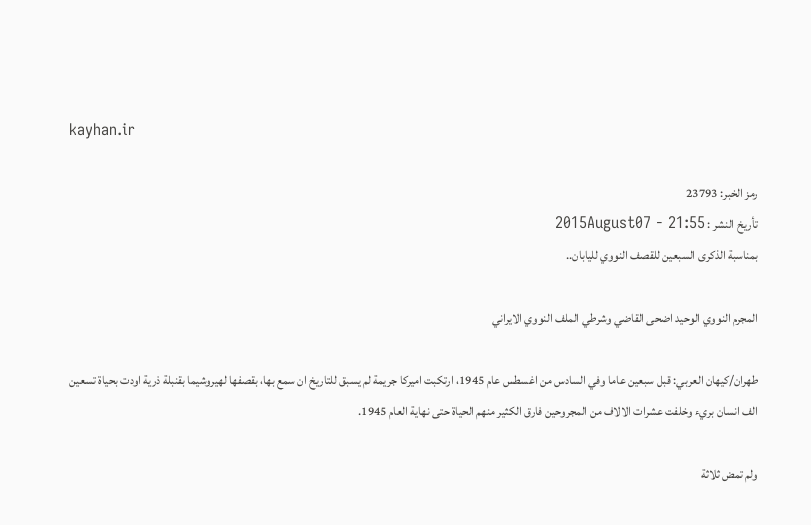kayhan.ir

رمز الخبر: 23793
تأريخ النشر : 2015August07 - 21:55
بمناسبة الذكرى السبعين للقصف النووي لليابان..

المجرم النووي الوحيد اضحى القاضي وشرطي الملف النووي الايراني

طهران/كيهان العربي: قبل سبعين عاما وفي السادس من اغسطس عام 1945، ارتكبت اميركا جريمة لم يسبق للتاريخ ان سمع بها، بقصفها لهيروشيما بقنبلة ذرية اودت بحياة تسعين الف انسان بريء وخلفت عشرات الالاف من المجروحين فارق الكثير منهم الحياة حتى نهاية العام 1945.

ولم تمض ثلاثة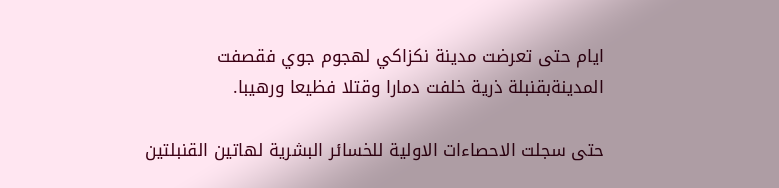ايام حتى تعرضت مدينة نكزاكي لهجوم جوي فقصفت المدينةبقنبلة ذرية خلفت دمارا وقتلا فظيعا ورهيبا.

حتى سجلت الاحصاءات الاولية للخسائر البشرية لهاتين القنبلتين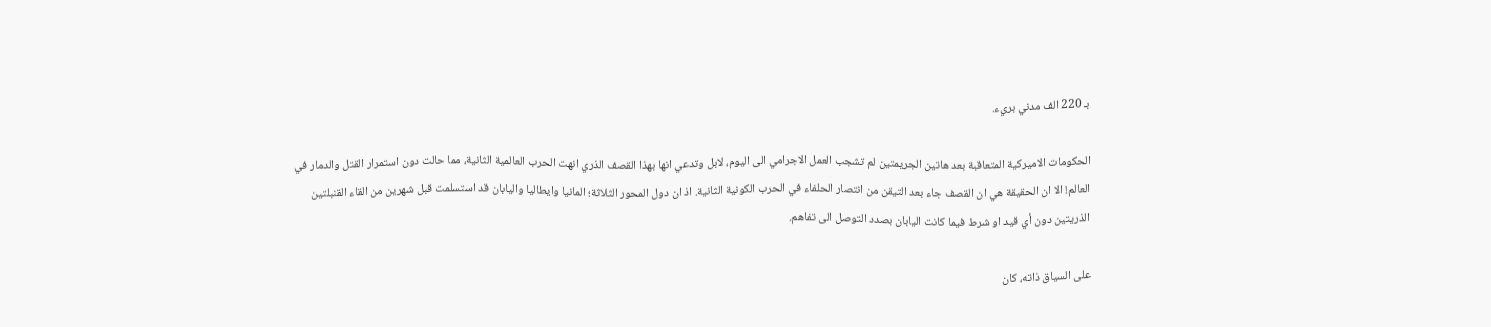بـ 220 الف مدني بريء.

الحكومات الاميركية المتعاقبة بعد هاتين الجريمتين لم تشجب العمل الاجرامي الى اليوم، لابل وتدعي انها بهذا القصف الذري انهت الحرب العالمية الثانية، مما حالت دون استمرار القتل والدمار في العالم! الا ان الحقيقة هي ان القصف جاء بعد التيقن من انتصار الحلفاء في الحرب الكونية الثانية. اذ ان دول المحور الثلاثة؛ المانيا وايطاليا واليابان قد استسلمت قبل شهرين من القاء القنبلتين الذريتين دون أي قيد او شرط فيما كانت اليابان بصدد التوصل الى تفاهم.

على السياق ذاته، كان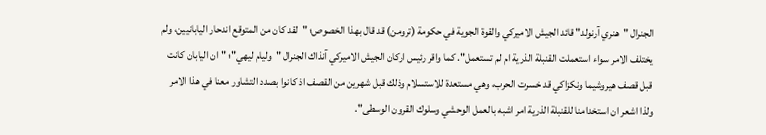الجنرال "هنري آرنولد" قائد الجيش الاميركي والقوة الجوية في حكومة (ترومن) قد قال بهذا الخصوص؛ "لقد كان من المتوقع اندحار اليابانيين، ولم يختلف الامر سواء استعملت القنبلة الذرية ام لم تستعمل". كما واقر رئيس اركان الجيش الاميركي آنذاك الجنرال "وليام ليهي"؛ "ان اليابان كانت قبل قصف هيروشيما ونكزاكي قد خسرت الحرب، وهي مستعدة للاستسلام وذلك قبل شهرين من القصف اذ كانوا بصدد التشاور معنا في هذا الامر ولذا اشعر ان استخدامنا للقنبلة الذرية امر اشبه بالعمل الوحشي وسلوك القرون الوسطى".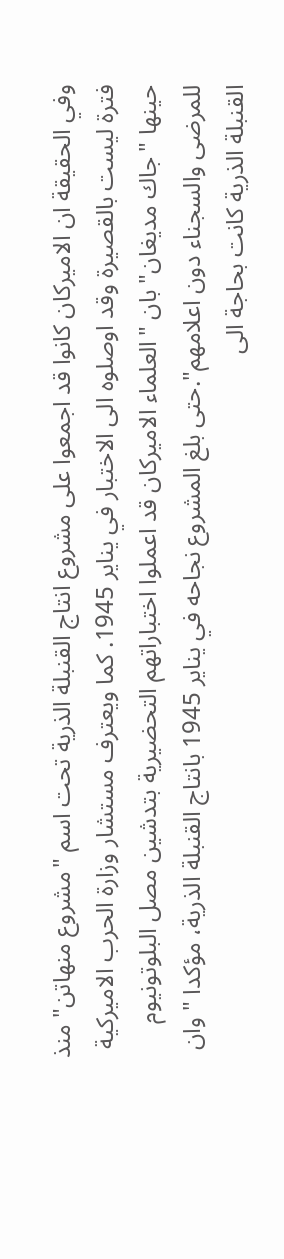وفي الحقيقة ان الاميركان كانوا قد اجمعوا على مشروع انتاج القنبلة الذرية تحت اسم "مشروع منهاتن" منذ فترة ليست بالقصيرة وقد اوصلوه الى الاختبار في يناير 1945. كما ويعترف مستشار وزارة الحرب الاميركية حينها "جاك مديغان" بان "العلماء الاميركان قد اعملوا اختباراتهم التحضيرية بتدشين مصل البلوتونيوم للمرضى والسجناء دون اعلامهم".حتى بلغ المشروع نجاحه في يناير 1945 بانتاج القنبلة الذرية، مؤكدا " وان القنبلة الذرية كانت بحاجة الى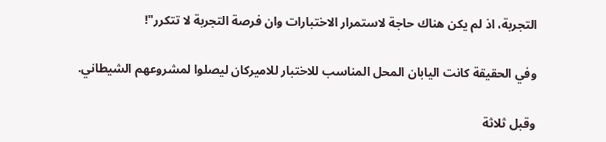التجربة، اذ لم يكن هناك حاجة لاستمرار الاختبارات وان فرصة التجربة لا تتكرر"!

وفي الحقيقة كانت اليابان المحل المناسب للاختبار للاميركان ليصلوا لمشروعهم الشيطاني.

وقبل ثلاثة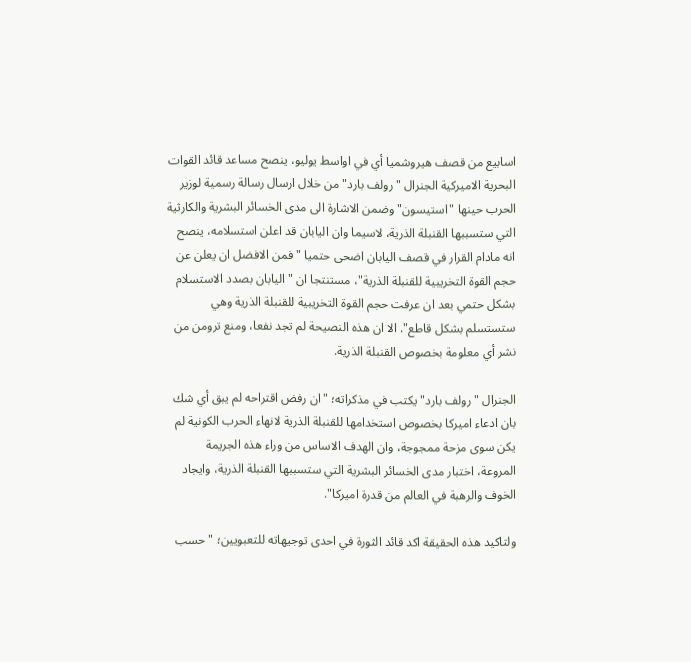اسابيع من قصف هيروشميا أي في اواسط يوليو، ينصح مساعد قائد القوات البحرية الاميركية الجنرال "رولف بارد" من خلال ارسال رسالة رسمية لوزير الحرب حينها "استيسون" وضمن الاشارة الى مدى الخسائر البشرية والكارثية التي ستسببها القنبلة الذرية، لاسيما وان اليابان قد اعلن استسلامه، ينصح انه مادام القرار في قصف اليابان اضحى حتميا "فمن الافضل ان يعلن عن حجم القوة التخريبية للقنبلة الذرية"، مستنتجا ان "اليابان بصدد الاستسلام بشكل حتمي بعد ان عرفت حجم القوة التخريبية للقنبلة الذرية وهي ستستسلم بشكل قاطع". الا ان هذه النصيحة لم تجد نفعا، ومنع ترومن من نشر أي معلومة بخصوص القنبلة الذرية.

الجنرال "رولف بارد" يكتب في مذكراته؛ "ان رفض اقتراحه لم يبق أي شك بان ادعاء اميركا بخصوص استخدامها للقنبلة الذرية لانهاء الحرب الكونية لم يكن سوى مزحة ممجوجة، وان الهدف الاساس من وراء هذه الجريمة المروعة، اختبار مدى الخسائر البشرية التي ستسببها القنبلة الذرية، وايجاد الخوف والرهبة في العالم من قدرة اميركا".

ولتاكيد هذه الحقيقة اكد قائد الثورة في احدى توجيهاته للتعبويين؛ "حسب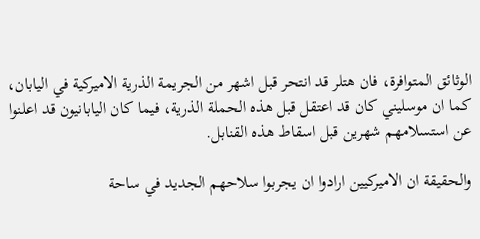الوثائق المتوافرة، فان هتلر قد انتحر قبل اشهر من الجريمة الذرية الاميركية في اليابان، كما ان موسليني كان قد اعتقل قبل هذه الحملة الذرية، فيما كان اليابانيون قد اعلنوا عن استسلامهم شهرين قبل اسقاط هذه القنابل.

والحقيقة ان الاميركيين ارادوا ان يجربوا سلاحهم الجديد في ساحة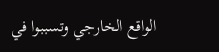الواقع الخارجي وتسببوا في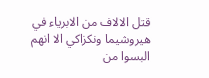قتل الالاف من الابرياء في هيروشيما ونكزاكي الا انهم البسوا من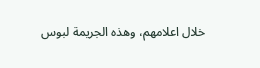خلال اعلامهم، وهذه الجريمة لبوس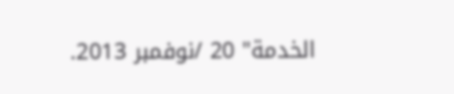الخدمة" 20 /نوفمبر 2013.